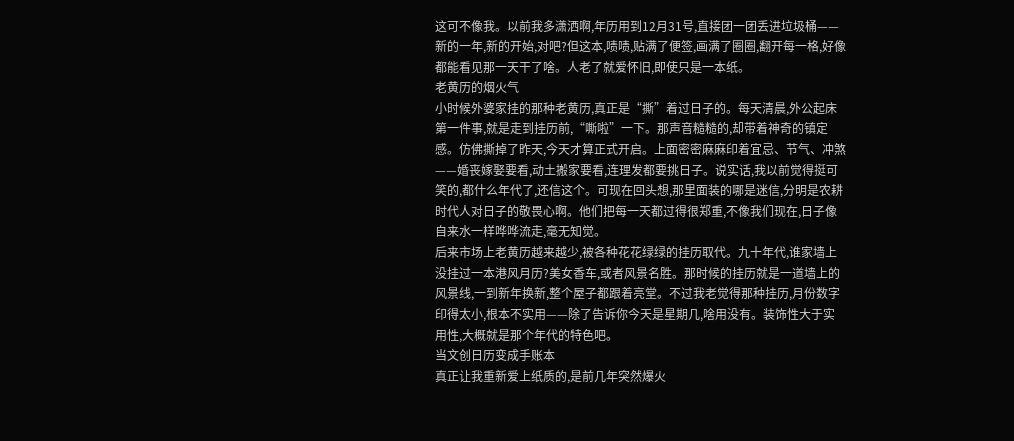这可不像我。以前我多潇洒啊,年历用到12月31号,直接团一团丢进垃圾桶——新的一年,新的开始,对吧?但这本,啧啧,贴满了便签,画满了圈圈,翻开每一格,好像都能看见那一天干了啥。人老了就爱怀旧,即使只是一本纸。
老黄历的烟火气
小时候外婆家挂的那种老黄历,真正是“撕”着过日子的。每天清晨,外公起床第一件事,就是走到挂历前,“嘶啦”一下。那声音糙糙的,却带着神奇的镇定感。仿佛撕掉了昨天,今天才算正式开启。上面密密麻麻印着宜忌、节气、冲煞——婚丧嫁娶要看,动土搬家要看,连理发都要挑日子。说实话,我以前觉得挺可笑的,都什么年代了,还信这个。可现在回头想,那里面装的哪是迷信,分明是农耕时代人对日子的敬畏心啊。他们把每一天都过得很郑重,不像我们现在,日子像自来水一样哗哗流走,毫无知觉。
后来市场上老黄历越来越少,被各种花花绿绿的挂历取代。九十年代,谁家墙上没挂过一本港风月历?美女香车,或者风景名胜。那时候的挂历就是一道墙上的风景线,一到新年换新,整个屋子都跟着亮堂。不过我老觉得那种挂历,月份数字印得太小,根本不实用——除了告诉你今天是星期几,啥用没有。装饰性大于实用性,大概就是那个年代的特色吧。
当文创日历变成手账本
真正让我重新爱上纸质的,是前几年突然爆火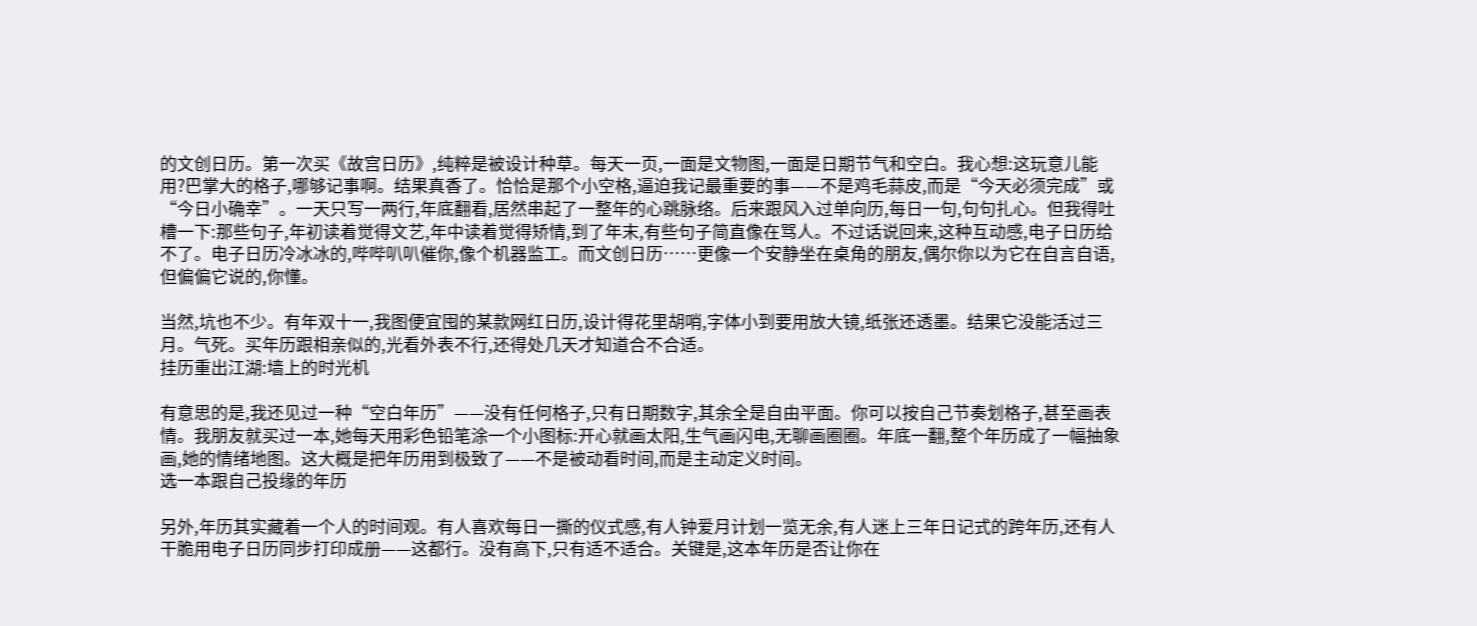的文创日历。第一次买《故宫日历》,纯粹是被设计种草。每天一页,一面是文物图,一面是日期节气和空白。我心想:这玩意儿能用?巴掌大的格子,哪够记事啊。结果真香了。恰恰是那个小空格,逼迫我记最重要的事——不是鸡毛蒜皮,而是“今天必须完成”或“今日小确幸”。一天只写一两行,年底翻看,居然串起了一整年的心跳脉络。后来跟风入过单向历,每日一句,句句扎心。但我得吐槽一下:那些句子,年初读着觉得文艺,年中读着觉得矫情,到了年末,有些句子简直像在骂人。不过话说回来,这种互动感,电子日历给不了。电子日历冷冰冰的,哔哔叭叭催你,像个机器监工。而文创日历……更像一个安静坐在桌角的朋友,偶尔你以为它在自言自语,但偏偏它说的,你懂。

当然,坑也不少。有年双十一,我图便宜囤的某款网红日历,设计得花里胡哨,字体小到要用放大镜,纸张还透墨。结果它没能活过三月。气死。买年历跟相亲似的,光看外表不行,还得处几天才知道合不合适。
挂历重出江湖:墙上的时光机

有意思的是,我还见过一种“空白年历”——没有任何格子,只有日期数字,其余全是自由平面。你可以按自己节奏划格子,甚至画表情。我朋友就买过一本,她每天用彩色铅笔涂一个小图标:开心就画太阳,生气画闪电,无聊画圈圈。年底一翻,整个年历成了一幅抽象画,她的情绪地图。这大概是把年历用到极致了——不是被动看时间,而是主动定义时间。
选一本跟自己投缘的年历

另外,年历其实藏着一个人的时间观。有人喜欢每日一撕的仪式感,有人钟爱月计划一览无余,有人迷上三年日记式的跨年历,还有人干脆用电子日历同步打印成册——这都行。没有高下,只有适不适合。关键是,这本年历是否让你在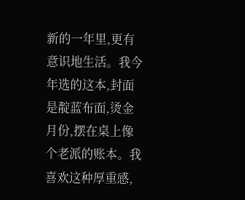新的一年里,更有意识地生活。我今年选的这本,封面是靛蓝布面,烫金月份,摆在桌上像个老派的账本。我喜欢这种厚重感,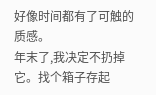好像时间都有了可触的质感。
年末了,我决定不扔掉它。找个箱子存起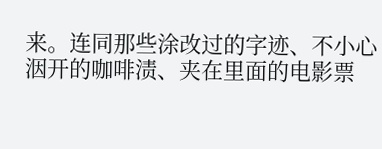来。连同那些涂改过的字迹、不小心洇开的咖啡渍、夹在里面的电影票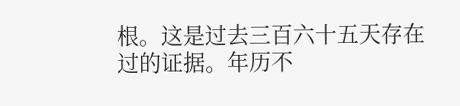根。这是过去三百六十五天存在过的证据。年历不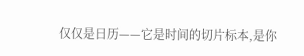仅仅是日历——它是时间的切片标本,是你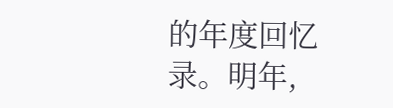的年度回忆录。明年,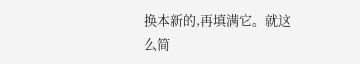换本新的,再填满它。就这么简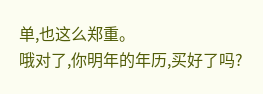单,也这么郑重。
哦对了,你明年的年历,买好了吗?